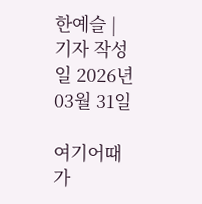한예슬 | 기자 작성일 2026년 03월 31일

여기어때가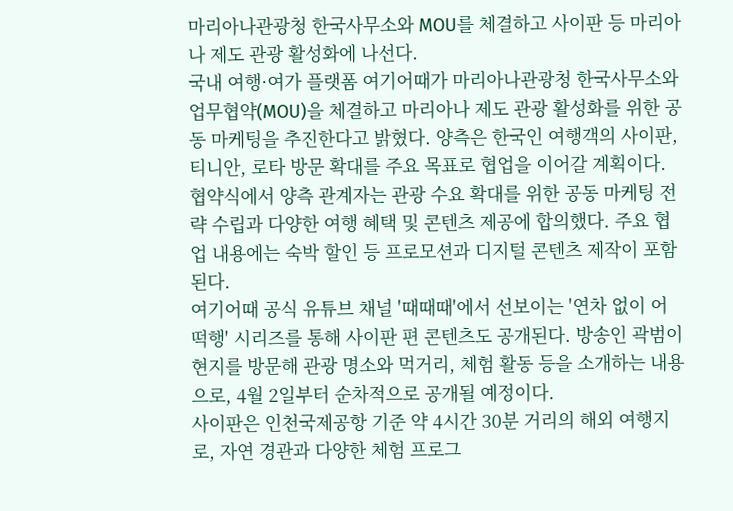마리아나관광청 한국사무소와 MOU를 체결하고 사이판 등 마리아나 제도 관광 활성화에 나선다.
국내 여행·여가 플랫폼 여기어때가 마리아나관광청 한국사무소와 업무협약(MOU)을 체결하고 마리아나 제도 관광 활성화를 위한 공동 마케팅을 추진한다고 밝혔다. 양측은 한국인 여행객의 사이판, 티니안, 로타 방문 확대를 주요 목표로 협업을 이어갈 계획이다.
협약식에서 양측 관계자는 관광 수요 확대를 위한 공동 마케팅 전략 수립과 다양한 여행 혜택 및 콘텐츠 제공에 합의했다. 주요 협업 내용에는 숙박 할인 등 프로모션과 디지털 콘텐츠 제작이 포함된다.
여기어때 공식 유튜브 채널 '때때때'에서 선보이는 '연차 없이 어떡행' 시리즈를 통해 사이판 편 콘텐츠도 공개된다. 방송인 곽범이 현지를 방문해 관광 명소와 먹거리, 체험 활동 등을 소개하는 내용으로, 4월 2일부터 순차적으로 공개될 예정이다.
사이판은 인천국제공항 기준 약 4시간 30분 거리의 해외 여행지로, 자연 경관과 다양한 체험 프로그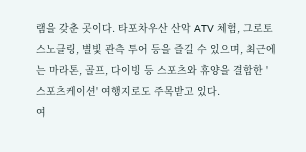램을 갖춘 곳이다. 타포차우산 산악 ATV 체험, 그로토 스노클링, 별빛 관측 투어 등을 즐길 수 있으며, 최근에는 마라톤, 골프, 다이빙 등 스포츠와 휴양을 결합한 '스포츠케이션' 여행지로도 주목받고 있다.
여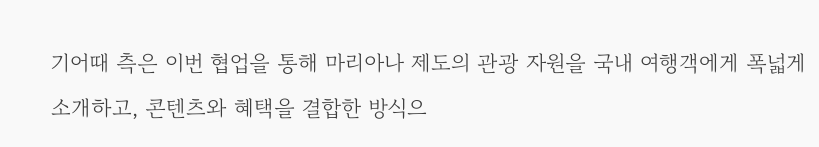기어때 측은 이번 협업을 통해 마리아나 제도의 관광 자원을 국내 여행객에게 폭넓게 소개하고, 콘텐츠와 혜택을 결합한 방식으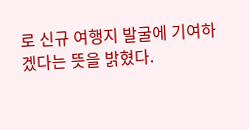로 신규 여행지 발굴에 기여하겠다는 뜻을 밝혔다.